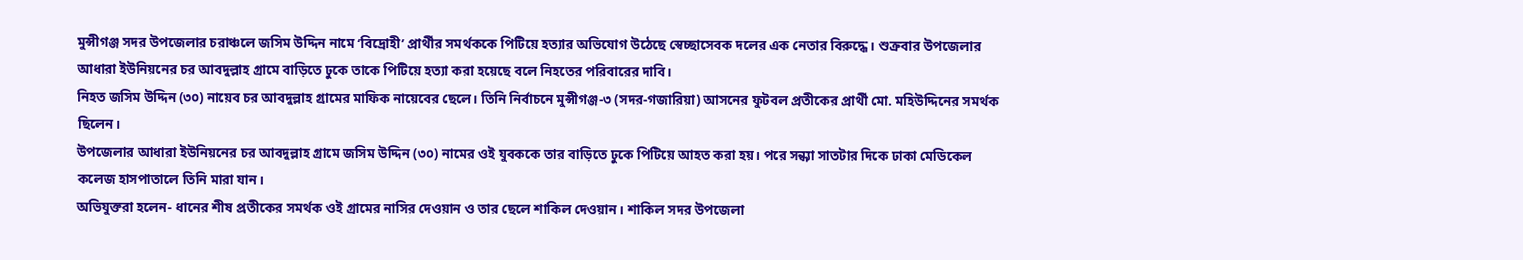মুন্সীগঞ্জ সদর উপজেলার চরাঞ্চলে জসিম উদ্দিন নামে ‘বিদ্রোহী’ প্রার্থীর সমর্থককে পিটিয়ে হত্যার অভিযোগ উঠেছে স্বেচ্ছাসেবক দলের এক নেতার বিরুদ্ধে। শুক্রবার উপজেলার আধারা ইউনিয়নের চর আবদুল্লাহ গ্রামে বাড়িতে ঢুকে তাকে পিটিয়ে হত্যা করা হয়েছে বলে নিহতের পরিবারের দাবি।
নিহত জসিম উদ্দিন (৩০) নায়েব চর আবদুল্লাহ গ্রামের মাফিক নায়েবের ছেলে। তিনি নির্বাচনে মুন্সীগঞ্জ-৩ (সদর-গজারিয়া) আসনের ফুটবল প্রতীকের প্রার্থী মো. মহিউদ্দিনের সমর্থক ছিলেন।
উপজেলার আধারা ইউনিয়নের চর আবদুল্লাহ গ্রামে জসিম উদ্দিন (৩০) নামের ওই যুবককে তার বাড়িতে ঢুকে পিটিয়ে আহত করা হয়। পরে সন্ধ্যা সাতটার দিকে ঢাকা মেডিকেল কলেজ হাসপাতালে তিনি মারা যান।
অভিযুক্তরা হলেন- ধানের শীষ প্রতীকের সমর্থক ওই গ্রামের নাসির দেওয়ান ও তার ছেলে শাকিল দেওয়ান। শাকিল সদর উপজেলা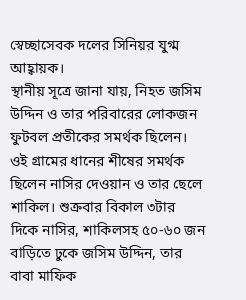স্বেচ্ছাসেবক দলের সিনিয়র যুগ্ম আহ্বায়ক।
স্থানীয় সূত্রে জানা যায়, নিহত জসিম উদ্দিন ও তার পরিবারের লোকজন ফুটবল প্রতীকের সমর্থক ছিলেন। ওই গ্রামের ধানের শীষের সমর্থক ছিলেন নাসির দেওয়ান ও তার ছেলে শাকিল। শুক্রবার বিকাল ৩টার দিকে নাসির, শাকিলসহ ৫০-৬০ জন বাড়িতে ঢুকে জসিম উদ্দিন, তার বাবা মাফিক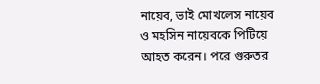নায়েব, ভাই মোখলেস নায়েব ও মহসিন নায়েবকে পিটিয়ে আহত করেন। পরে গুরুতর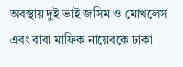অবস্থায় দুই ভাই জসিম ও মোখলেস এবং বাবা মাফিক নায়েবকে ঢাকা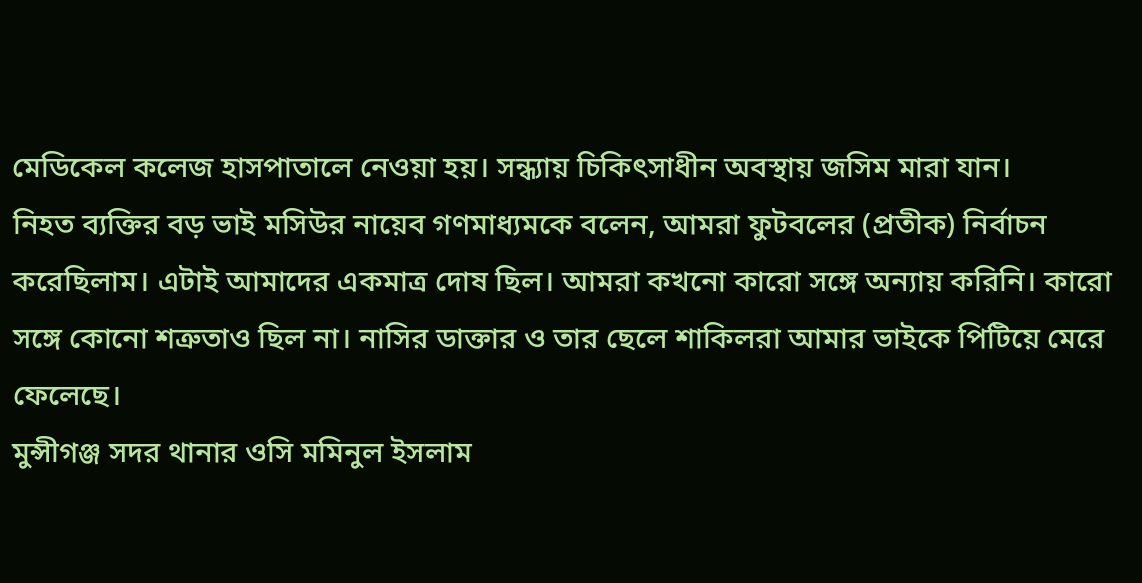মেডিকেল কলেজ হাসপাতালে নেওয়া হয়। সন্ধ্যায় চিকিৎসাধীন অবস্থায় জসিম মারা যান।
নিহত ব্যক্তির বড় ভাই মসিউর নায়েব গণমাধ্যমকে বলেন, আমরা ফুটবলের (প্রতীক) নির্বাচন করেছিলাম। এটাই আমাদের একমাত্র দোষ ছিল। আমরা কখনো কারো সঙ্গে অন্যায় করিনি। কারো সঙ্গে কোনো শত্রুতাও ছিল না। নাসির ডাক্তার ও তার ছেলে শাকিলরা আমার ভাইকে পিটিয়ে মেরে ফেলেছে।
মুন্সীগঞ্জ সদর থানার ওসি মমিনুল ইসলাম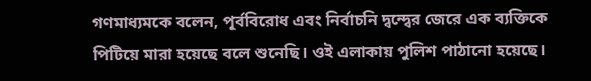গণমাধ্যমকে বলেন, পূর্ববিরোধ এবং নির্বাচনি দ্বন্দ্বের জেরে এক ব্যক্তিকে পিটিয়ে মারা হয়েছে বলে শুনেছি। ওই এলাকায় পুলিশ পাঠানো হয়েছে।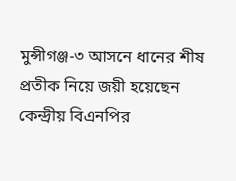মুন্সীগঞ্জ-৩ আসনে ধানের শীষ প্রতীক নিয়ে জয়ী হয়েছেন কেন্দ্রীয় বিএনপির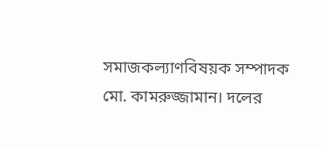সমাজকল্যাণবিষয়ক সম্পাদক মো. কামরুজ্জামান। দলের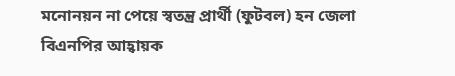মনোনয়ন না পেয়ে স্বতন্ত্র প্রার্থী (ফুটবল) হন জেলা বিএনপির আহ্বায়ক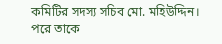কমিটির সদস্য সচিব মো. মহিউদ্দিন। পরে তাকে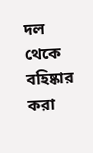দল থেকে বহিষ্কার করা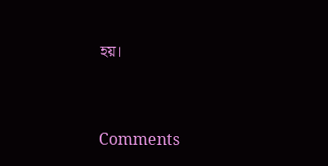হয়।




Comments